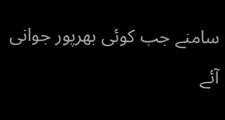سامنے جب کوئی بھرپور جوانی آئے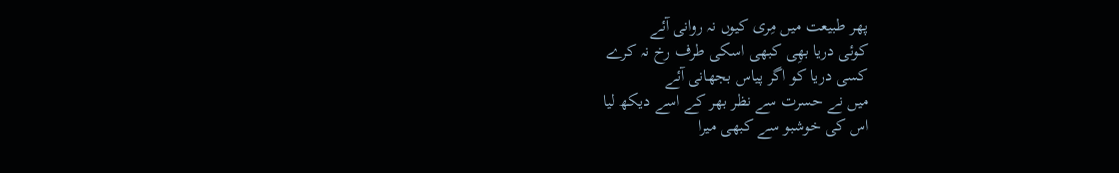پھر طبیعت میں مِری کیوں نہ روانی آئے
کوئی دریا بھِی کبھی اسکی طرف رخ نہ کرے
کسی دریا کو اگر پیاس بجھانی آئے
میں نے حسرت سے نظر بھر کے اسے دیکھ لیا
اس کی خوشبو سے کبھی میرا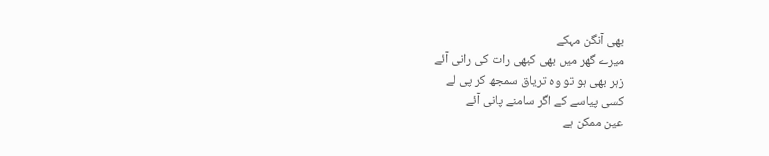بھی آنگن مہکے
میرے گھر میں بھی کبھی رات کی رانی آئے
زہر بھی ہو تو وہ تریاق سمجھ کر پی لے
کسی پیاسے کے اگر سامنے پانی آئے
عین ممکن ہے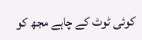کوئی ٹوٹ کے چاہے مجھ کو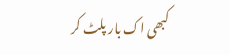کبھی اک بار پلٹ کر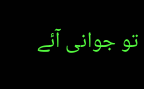تو جوانی آئے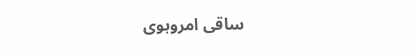ساقی امروہوی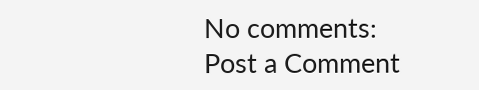No comments:
Post a Comment